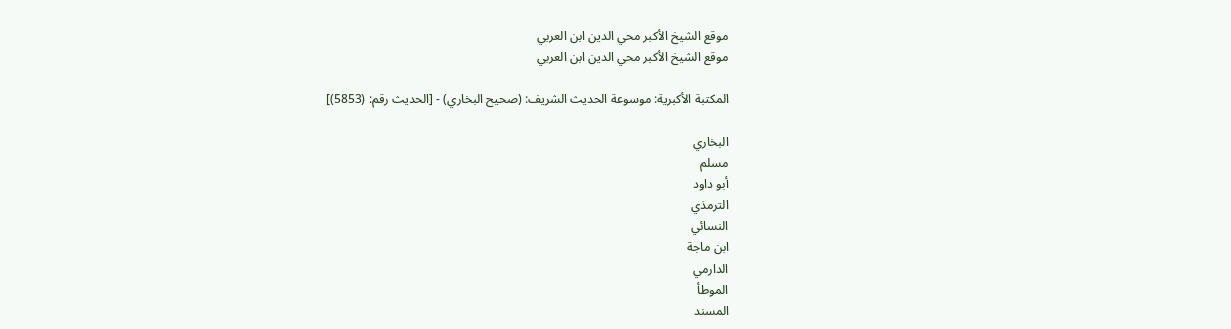موقع الشيخ الأكبر محي الدين ابن العربي
موقع الشيخ الأكبر محي الدين ابن العربي

المكتبة الأكبرية: موسوعة الحديث الشريف: (صحيح البخاري) - [الحديث رقم: (5853)]

البخاري
مسلم
أبو داود
الترمذي
النسائي
ابن ماجة
الدارمي
الموطأ
المسند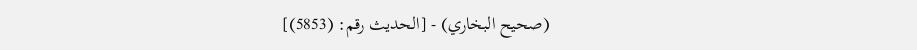(صحيح البخاري) - [الحديث رقم: (5853)]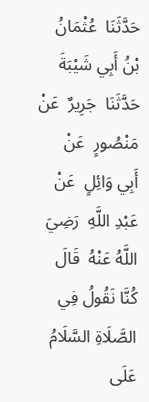حَدَّثَنَا  عُثْمَانُ بْنُ أَبِي شَيْبَةَ  حَدَّثَنَا  جَرِيرٌ  عَنْ  مَنْصُورٍ  عَنْ  أَبِي وَائِلٍ  عَنْ  عَبْدِ اللَّهِ  رَضِيَ اللَّهُ عَنْهُ  قَالَ  كُنَّا نَقُولُ فِي الصَّلَاةِ السَّلَامُ عَلَى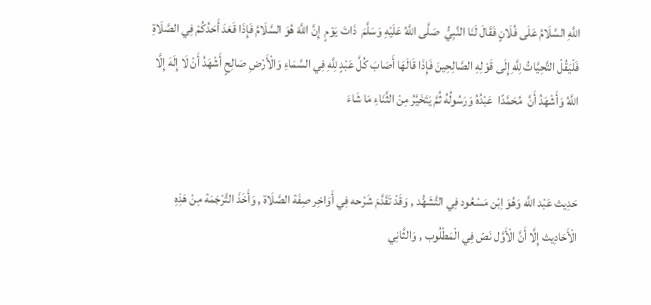اللَّهِ السَّلَامُ عَلَى فُلَانٍ فَقَالَ لَنَا النَّبِيُّ  صَلَّى اللَّهُ عَلَيْهِ وَسَلَّمَ  ذَاتَ يَوْمٍ  إِنَّ اللَّهَ هُوَ السَّلَامُ فَإِذَا قَعَدَ أَحَدُكُمْ فِي الصَّلَاةِ فَلْيَقُلْ التَّحِيَّاتُ لِلَّهِ إِلَى قَوْلِهِ الصَّالِحِينَ فَإِذَا قَالَهَا أَصَابَ كُلَّ عَبْدٍ لِلَّهِ فِي السَّمَاءِ وَالْأَرْضِ صَالِحٍ أَشْهَدُ أَنْ لَا إِلَهَ إِلَّا اللَّهُ وَأَشْهَدُ أَنَّ  مُحَمَّدًا  عَبْدُهُ وَرَسُولُهُ ثُمَّ يَتَخَيَّرُ مِنْ الثَّنَاءِ مَا شَاءَ


حَدِيث عَبْد اللَّه وَهُوَ اِبْن مَسْعُود فِي التَّشَهُّد , وَقَدْ تَقَدَّمَ شَرْحه فِي أَوَاخِر صِفَة الصَّلَاة , وَأَخَذَ التَّرْجَمَة مِنْ هَذِهِ الْأَحَادِيث إِلَّا أَنَّ الْأَوَّل نَصّ فِي الْمَطْلُوب , وَالثَّانِي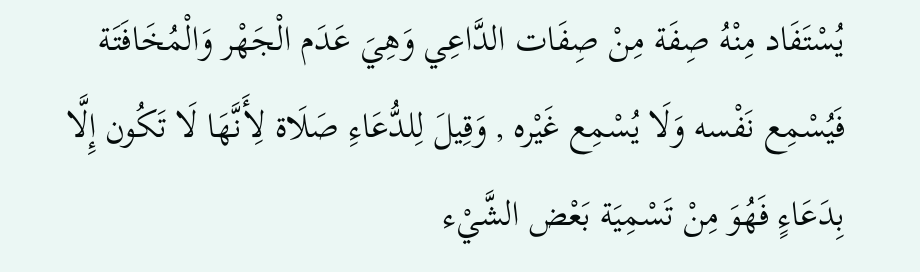يُسْتَفَاد مِنْهُ صِفَة مِنْ صِفَات الدَّاعِي وَهِيَ عَدَم الْجَهْر وَالْمُخَافَتَة فَيُسْمِع نَفْسه وَلَا يُسْمِع غَيْره , وَقِيلَ لِلدُّعَاءِ صَلَاة لِأَنَّهَا لَا تَكُون إِلَّا بِدَعَاءٍ فَهُوَ مِنْ تَسْمِيَة بَعْض الشَّيْء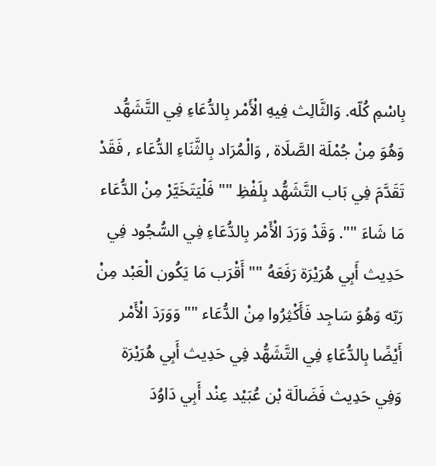بِاسْمِ كُلّه. وَالثَّالِث فِيهِ الْأَمْر بِالدُّعَاءِ فِي التَّشَهُّد وَهُوَ مِنْ جُمْلَة الصَّلَاة , وَالْمُرَاد بِالثَّنَاءِ الدُّعَاء , فَقَدْ تَقَدَّمَ فِي بَاب التَّشَهُّد بِلَفْظِ "" فَلْيَتَخَيَّرْ مِنْ الدُّعَاء مَا شَاءَ "". وَقَدْ وَرَدَ الْأَمْر بِالدُّعَاءِ فِي السُّجُود فِي حَدِيث أَبِي هُرَيْرَة رَفَعَهُ "" أَقْرَب مَا يَكُون الْعَبْد مِنْ رَبّه وَهُوَ سَاجِد فَأَكْثِرُوا مِنْ الدُّعَاء "" وَوَرَدَ الْأَمْر أَيْضًا بِالدُّعَاءِ فِي التَّشَهُّد فِي حَدِيث أَبِي هُرَيْرَة وَفِي حَدِيث فَضَالَة بْن عُبَيْد عِنْد أَبِي دَاوُدَ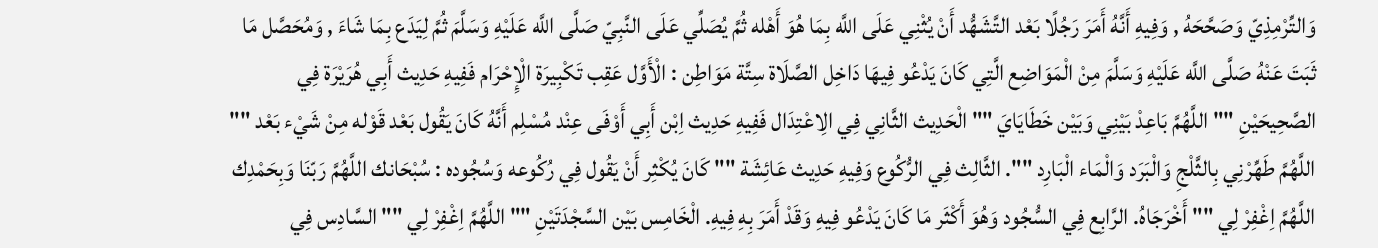وَالتِّرْمِذِيّ وَصَحَّحَهُ , وَفِيهِ أَنَّهُ أَمَرَ رَجُلًا بَعْد التَّشَهُّد أَنْ يُثْنِي عَلَى اللَّه بِمَا هُوَ أَهْله ثُمَّ يُصَلِّي عَلَى النَّبِيّ صَلَّى اللَّه عَلَيْهِ وَسَلَّمَ ثُمَّ لِيَدَع بِمَا شَاءَ , وَمُحَصَّل مَا ثَبَتَ عَنْهُ صَلَّى اللَّه عَلَيْهِ وَسَلَّمَ مِنْ الْمَوَاضِع الَّتِي كَانَ يَدْعُو فِيهَا دَاخِل الصَّلَاة سِتَّة مَوَاطِن : الْأَوَّل عَقِب تَكْبِيرَة الْإِحْرَام فَفِيهِ حَدِيث أَبِي هُرَيْرَة فِي الصَّحِيحَيْنِ "" اللَّهُمَّ بَاعِدْ بَيْنِي وَبَيْن خَطَايَايَ "" الْحَدِيث الثَّانِي فِي الِاعْتِدَال فَفِيهِ حَدِيث اِبْن أَبِي أَوْفَى عِنْد مُسْلِم أَنَّهُ كَانَ يَقُول بَعْد قَوْله مِنْ شَيْء بَعْد "" اللَّهُمَّ طَهِّرْنِي بِالثَّلْجِ وَالْبَرَد وَالْمَاء الْبَارِد "". الثَّالِث فِي الرُّكُوع وَفِيهِ حَدِيث عَائِشَة "" كَانَ يُكْثِر أَنْ يَقُول فِي رُكُوعه وَسُجُوده : سُبْحَانك اللَّهُمَّ رَبّنَا وَبِحَمْدِك اللَّهُمَّ اِغْفِرْ لِي "" أَخْرَجَاهُ. الرَّابِع فِي السُّجُود وَهُوَ أَكْثَر مَا كَانَ يَدْعُو فِيهِ وَقَدْ أَمَرَ بِهِ فِيهِ. الْخَامِس بَيْن السَّجْدَتَيْنِ "" اللَّهُمَّ اِغْفِرْ لِي "" السَّادِس فِي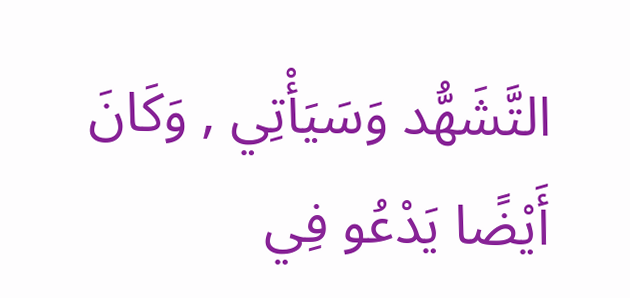التَّشَهُّد وَسَيَأْتِي , وَكَانَ أَيْضًا يَدْعُو فِي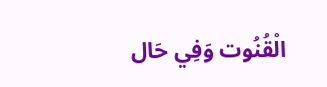الْقُنُوت وَفِي حَال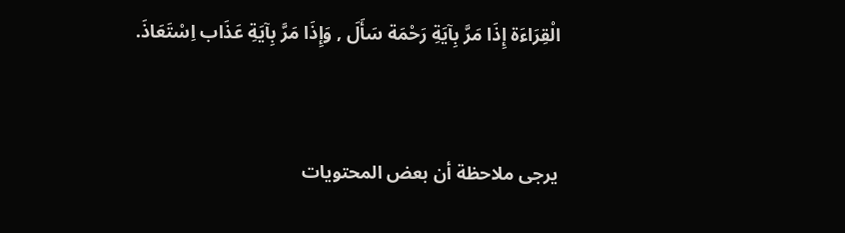الْقِرَاءَة إِذَا مَرَّ بِآيَةِ رَحْمَة سَأَلَ , وَإِذَا مَرَّ بِآيَةِ عَذَاب اِسْتَعَاذَ.



يرجى ملاحظة أن بعض المحتويات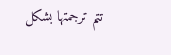تتم ترجمتها بشكل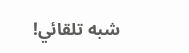شبه تلقائي!